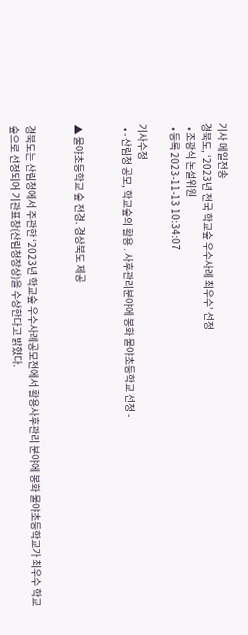기사 메일전송
경북도, ‘2023년 전국 학교숲 우수사례 최우수’ 선정
  • 조광식 논설위원
  • 등록 2023-11-13 10:34:07

기사수정
  • - 산림청 공모, 학교숲의 활용․사후관리분야에 봉화 물야초등학교 선정 -


▲ 물야초등학교 숲 전경. 경상북도 제공


경북도는 산림청에서 주관한 ‘2023년 학교숲 우수사례공모전에서 활용사후관리 분야에 봉화 물야초등학교가 최우수 학교숲으로 선정되어 기관표창(산림청장상)을 수상한다고 밝혔다.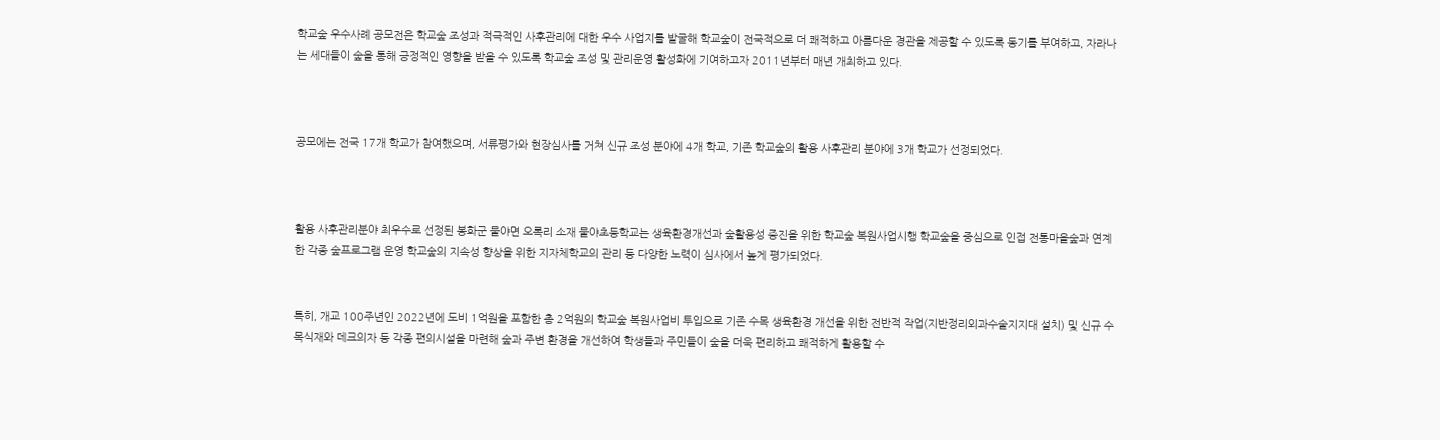학교숲 우수사례 공모전은 학교숲 조성과 적극적인 사후관리에 대한 우수 사업지를 발굴해 학교숲이 전국적으로 더 쾌적하고 아름다운 경관을 제공할 수 있도록 동기를 부여하고, 자라나는 세대들이 숲을 통해 긍정적인 영향을 받을 수 있도록 학교숲 조성 및 관리운영 활성화에 기여하고자 2011년부터 매년 개최하고 있다.



공모에는 전국 17개 학교가 참여했으며, 서류평가와 현장심사를 거쳐 신규 조성 분야에 4개 학교, 기존 학교숲의 활용 사후관리 분야에 3개 학교가 선정되었다.



활용 사후관리분야 최우수로 선정된 봉화군 물야면 오록리 소재 물야초등학교는 생육환경개선과 숲활용성 증진을 위한 학교숲 복원사업시행 학교숲을 중심으로 인접 전통마을숲과 연계한 각종 숲프로그램 운영 학교숲의 지속성 향상을 위한 지자체학교의 관리 등 다양한 노력이 심사에서 높게 평가되었다.


특히, 개교 100주년인 2022년에 도비 1억원을 포함한 총 2억원의 학교숲 복원사업비 투입으로 기존 수목 생육환경 개선을 위한 전반적 작업(지반정리외과수술지지대 설치) 및 신규 수목식재와 데크의자 등 각종 편의시설을 마련해 숲과 주변 환경을 개선하여 학생들과 주민들이 숲을 더욱 편리하고 쾌적하게 활용할 수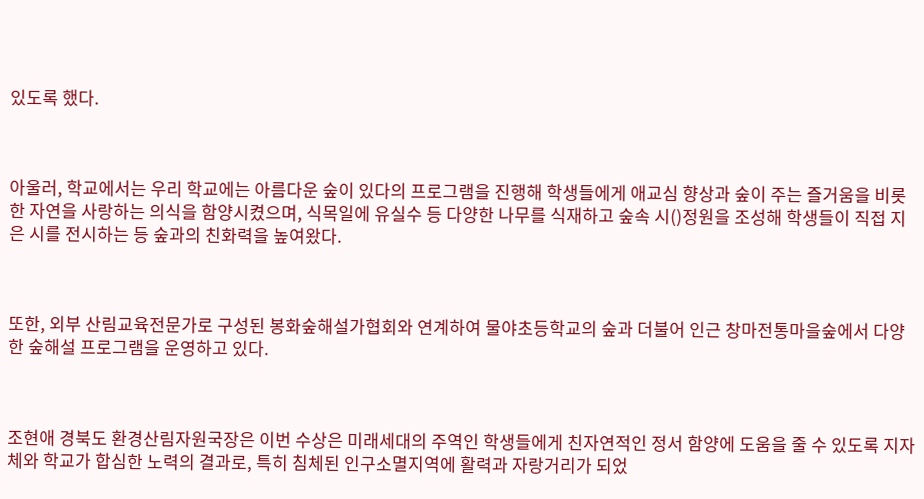있도록 했다.



아울러, 학교에서는 우리 학교에는 아름다운 숲이 있다의 프로그램을 진행해 학생들에게 애교심 향상과 숲이 주는 즐거움을 비롯한 자연을 사랑하는 의식을 함양시켰으며, 식목일에 유실수 등 다양한 나무를 식재하고 숲속 시()정원을 조성해 학생들이 직접 지은 시를 전시하는 등 숲과의 친화력을 높여왔다.



또한, 외부 산림교육전문가로 구성된 봉화숲해설가협회와 연계하여 물야초등학교의 숲과 더불어 인근 창마전통마을숲에서 다양한 숲해설 프로그램을 운영하고 있다.



조현애 경북도 환경산림자원국장은 이번 수상은 미래세대의 주역인 학생들에게 친자연적인 정서 함양에 도움을 줄 수 있도록 지자체와 학교가 합심한 노력의 결과로, 특히 침체된 인구소멸지역에 활력과 자랑거리가 되었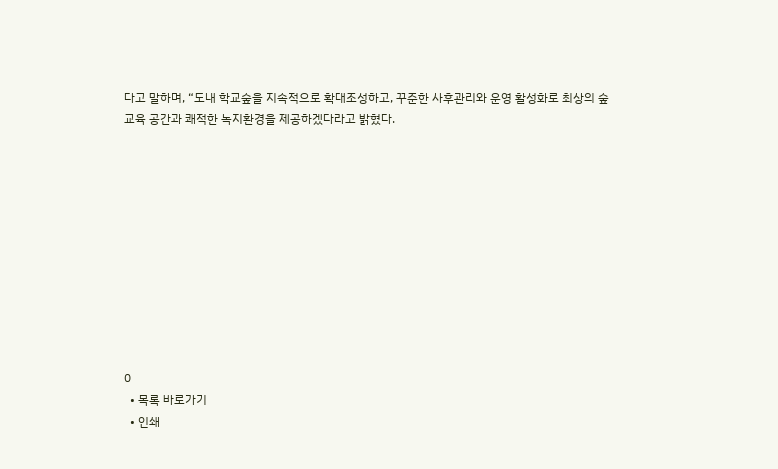다고 말하며, “도내 학교숲을 지속적으로 확대조성하고, 꾸준한 사후관리와 운영 활성화로 최상의 숲교육 공간과 쾌적한 녹지환경을 제공하겠다라고 밝혔다.











0
  • 목록 바로가기
  • 인쇄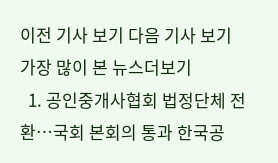이전 기사 보기 다음 기사 보기
가장 많이 본 뉴스더보기
  1. 공인중개사협회 법정단체 전환…국회 본회의 통과 한국공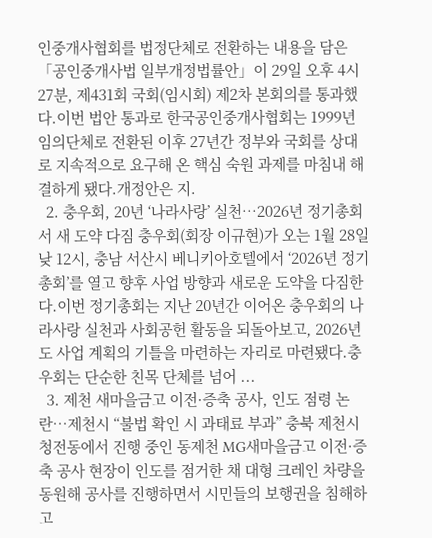인중개사협회를 법정단체로 전환하는 내용을 담은 「공인중개사법 일부개정법률안」이 29일 오후 4시 27분, 제431회 국회(임시회) 제2차 본회의를 통과했다.이번 법안 통과로 한국공인중개사협회는 1999년 임의단체로 전환된 이후 27년간 정부와 국회를 상대로 지속적으로 요구해 온 핵심 숙원 과제를 마침내 해결하게 됐다.개정안은 지.
  2. 충우회, 20년 ‘나라사랑’ 실천…2026년 정기총회서 새 도약 다짐 충우회(회장 이규현)가 오는 1월 28일 낮 12시, 충남 서산시 베니키아호텔에서 ‘2026년 정기총회’를 열고 향후 사업 방향과 새로운 도약을 다짐한다.이번 정기총회는 지난 20년간 이어온 충우회의 나라사랑 실천과 사회공헌 활동을 되돌아보고, 2026년도 사업 계획의 기틀을 마련하는 자리로 마련됐다.충우회는 단순한 친목 단체를 넘어 ...
  3. 제천 새마을금고 이전·증축 공사, 인도 점령 논란…제천시 “불법 확인 시 과태료 부과” 충북 제천시 청전동에서 진행 중인 동제천 MG새마을금고 이전·증축 공사 현장이 인도를 점거한 채 대형 크레인 차량을 동원해 공사를 진행하면서 시민들의 보행권을 침해하고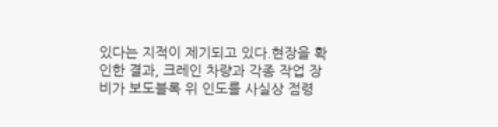있다는 지적이 제기되고 있다.현장을 확인한 결과, 크레인 차량과 각종 작업 장비가 보도블록 위 인도를 사실상 점령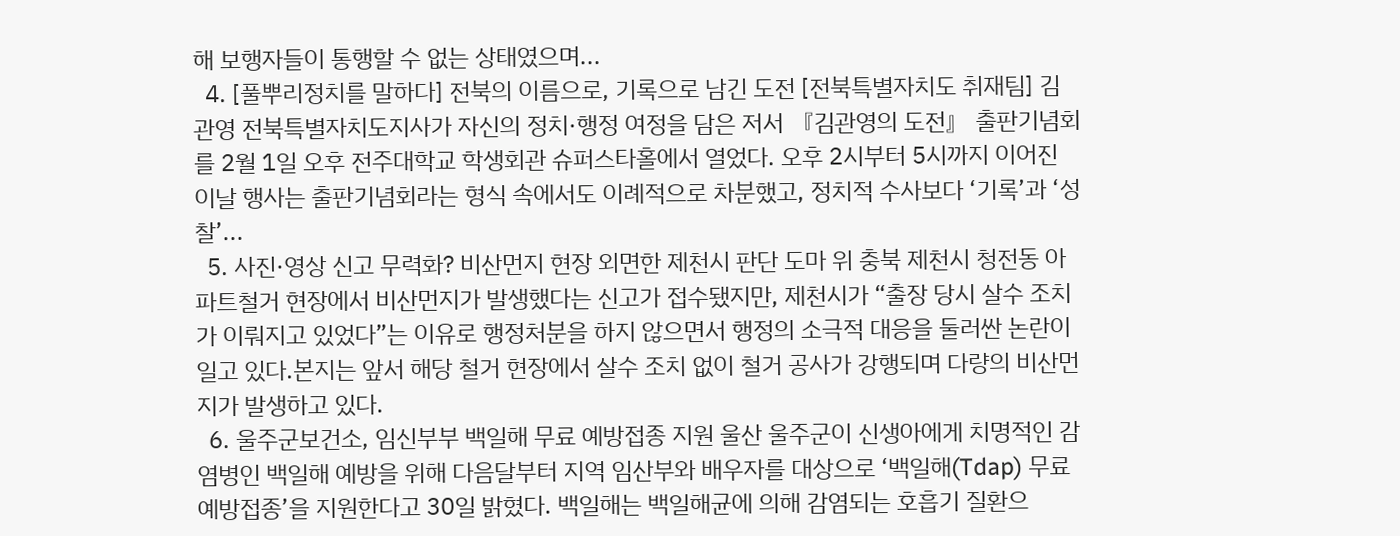해 보행자들이 통행할 수 없는 상태였으며...
  4. [풀뿌리정치를 말하다] 전북의 이름으로, 기록으로 남긴 도전 [전북특별자치도 취재팀] 김관영 전북특별자치도지사가 자신의 정치·행정 여정을 담은 저서 『김관영의 도전』 출판기념회를 2월 1일 오후 전주대학교 학생회관 슈퍼스타홀에서 열었다. 오후 2시부터 5시까지 이어진 이날 행사는 출판기념회라는 형식 속에서도 이례적으로 차분했고, 정치적 수사보다 ‘기록’과 ‘성찰’...
  5. 사진·영상 신고 무력화? 비산먼지 현장 외면한 제천시 판단 도마 위 충북 제천시 청전동 아파트철거 현장에서 비산먼지가 발생했다는 신고가 접수됐지만, 제천시가 “출장 당시 살수 조치가 이뤄지고 있었다”는 이유로 행정처분을 하지 않으면서 행정의 소극적 대응을 둘러싼 논란이 일고 있다.본지는 앞서 해당 철거 현장에서 살수 조치 없이 철거 공사가 강행되며 다량의 비산먼지가 발생하고 있다.
  6. 울주군보건소, 임신부부 백일해 무료 예방접종 지원 울산 울주군이 신생아에게 치명적인 감염병인 백일해 예방을 위해 다음달부터 지역 임산부와 배우자를 대상으로 ‘백일해(Tdap) 무료 예방접종’을 지원한다고 30일 밝혔다. 백일해는 백일해균에 의해 감염되는 호흡기 질환으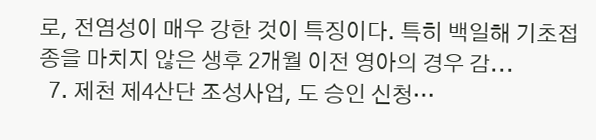로, 전염성이 매우 강한 것이 특징이다. 특히 백일해 기초접종을 마치지 않은 생후 2개월 이전 영아의 경우 감...
  7. 제천 제4산단 조성사업, 도 승인 신청…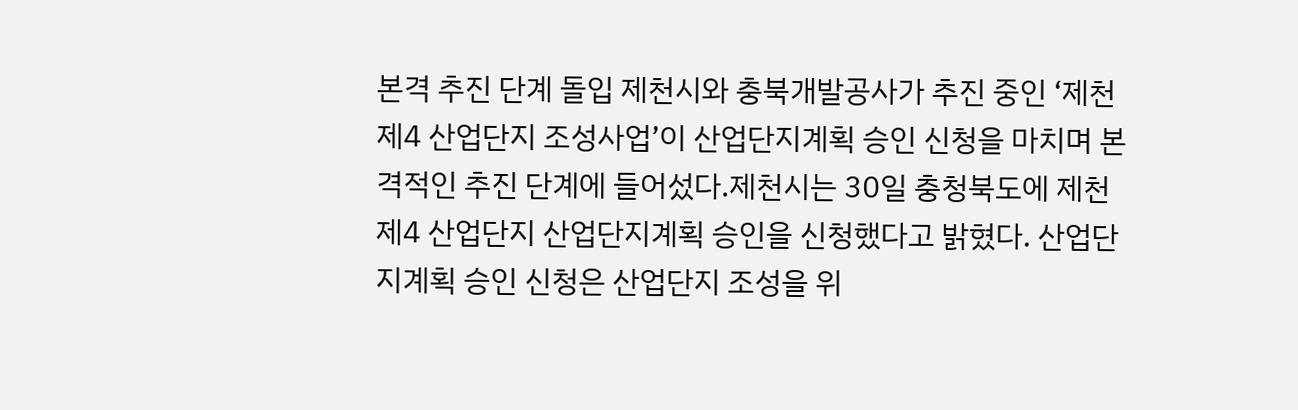본격 추진 단계 돌입 제천시와 충북개발공사가 추진 중인 ‘제천 제4 산업단지 조성사업’이 산업단지계획 승인 신청을 마치며 본격적인 추진 단계에 들어섰다.제천시는 30일 충청북도에 제천 제4 산업단지 산업단지계획 승인을 신청했다고 밝혔다. 산업단지계획 승인 신청은 산업단지 조성을 위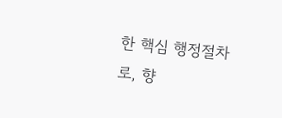한 핵심 행정절차로, 향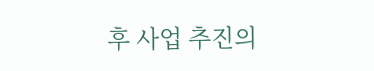후 사업 추진의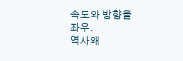속도와 방향을 좌우.
역사왜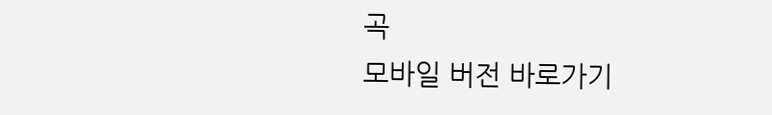곡
모바일 버전 바로가기